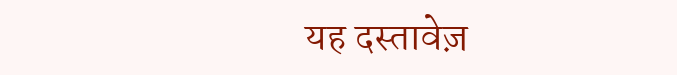यह दस्तावेज़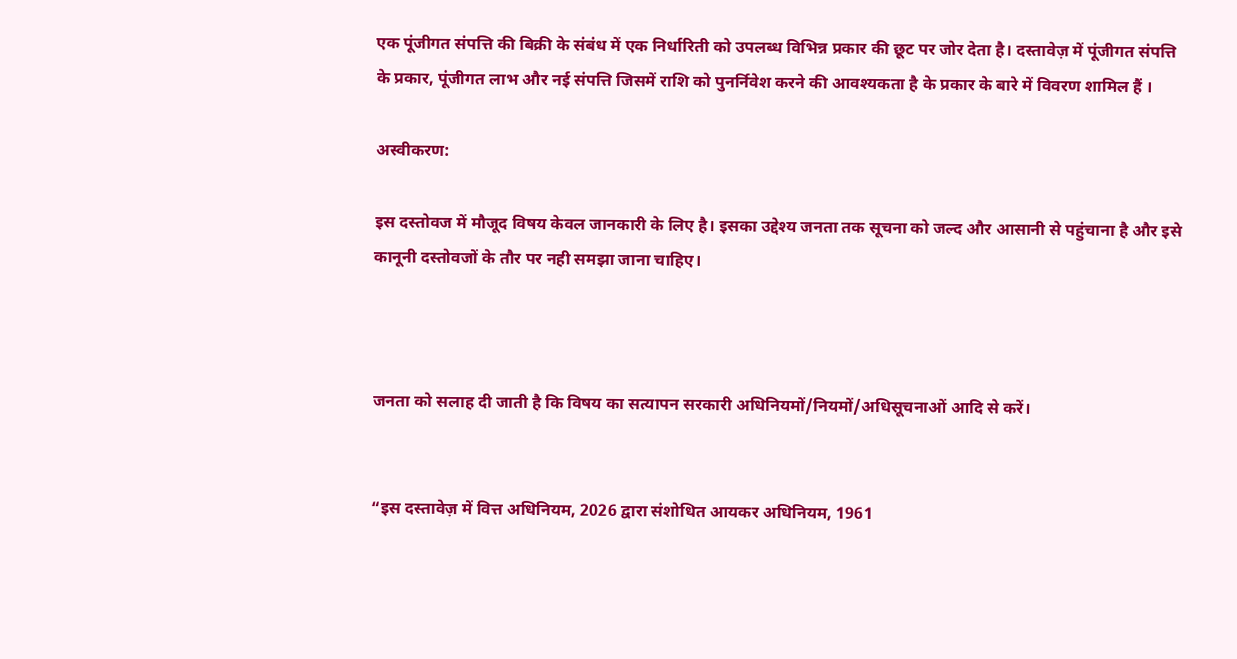एक पूंजीगत संपत्ति की बिक्री के संबंध में एक निर्धारिती को उपलब्ध विभिन्न प्रकार की छूट पर जोर देता है। दस्तावेज़ में पूंजीगत संपत्ति के प्रकार, पूंजीगत लाभ और नई संपत्ति जिसमें राशि को पुनर्निवेश करने की आवश्यकता है के प्रकार के बारे में विवरण शामिल हैं ।

अस्वीकरण:

इस दस्तोवज में मौजूद विषय केवल जानकारी के लिए है। इसका उद्देश्य जनता तक सूचना को जल्द और आसानी से पहुंचाना है और इसे कानूनी दस्तोवजों के तौर पर नही समझा जाना चाहिए।



जनता को सलाह दी जाती है कि विषय का सत्यापन सरकारी अधिनियमों/नियमों/अधिसूचनाओं आदि से करें।


“इस दस्तावेज़ में वित्त अधिनियम, 2026 द्वारा संशोधित आयकर अधिनियम, 1961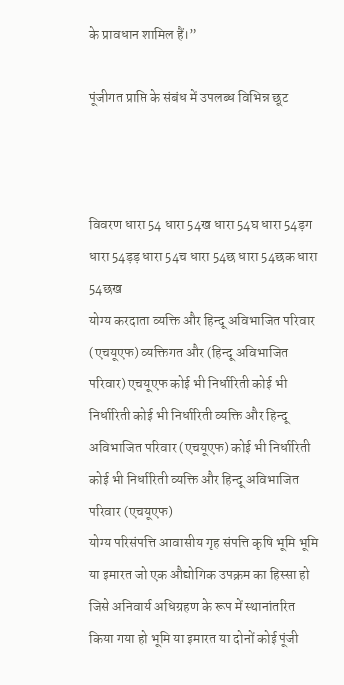के प्रावधान शामिल हैं।”

पूंजीगत प्राप्ति के संबंध में उपलब्ध विभिन्न छूट



विवरण धारा 54 धारा 54ख धारा 54घ धारा 54ड़ग धारा 54ड़ड़ धारा 54च धारा 54छ धारा 54छक धारा 54छख
योग्य करदाता व्यक्ति और हिन्दू अविभाजित परिवार (एचयूएफ) व्यक्तिगत और (हिन्दू अविभाजित परिवार) एचयूएफ कोई भी निर्धारिती कोई भी निर्धारिती कोई भी निर्धारिती व्यक्ति और हिन्दू अविभाजित परिवार (एचयूएफ) कोई भी निर्धारिती कोई भी निर्धारिती व्यक्ति और हिन्दू अविभाजित परिवार (एचयूएफ)
योग्य परिसंपत्ति आवासीय गृह संपत्ति कृषि भूमि भूमि या इमारत जो एक औद्योगिक उपक्रम का हिस्सा हो जिसे अनिवार्य अधिग्रहण के रूप में स्थानांतरित किया गया हो भूमि या इमारत या दोनों कोई पूंजी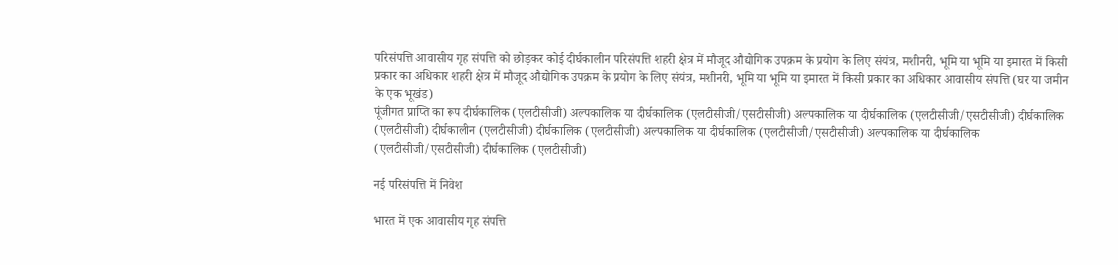परिसंपत्ति आवासीय गृह संपत्ति को छोड़कर कोई दीर्घकालीन परिसंपत्ति शहरी क्षेत्र में मौजूद औद्योगिक उपक्रम के प्रयोग के लिए संयंत्र, मशीनरी, भूमि या भूमि या इमारत में किसी प्रकार का अधिकार शहरी क्षेत्र में मौजूद औद्योगिक उपक्रम के प्रयोग के लिए संयंत्र, मशीनरी, भूमि या भूमि या इमारत में किसी प्रकार का अधिकार आवासीय संपत्ति (घर या जमीन के एक भूखंड)
पूंजीगत प्राप्ति का रूप दीर्घकालिक (एलटीसीजी) अल्पकालिक या दीर्घकालिक (एलटीसीजी/एसटीसीजी) अल्पकालिक या दीर्घकालिक (एलटीसीजी/एसटीसीजी) दीर्घकालिक (एलटीसीजी) दीर्घकालीन (एलटीसीजी) दीर्घकालिक (एलटीसीजी) अल्पकालिक या दीर्घकालिक (एलटीसीजी/एसटीसीजी) अल्पकालिक या दीर्घकालिक (एलटीसीजी/एसटीसीजी) दीर्घकालिक (एलटीसीजी)

नई परिसंपत्ति में निवेश

भारत में एक आवासीय गृह संपत्ति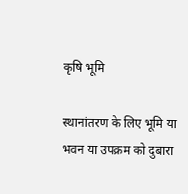कृषि भूमि

स्थानांतरण के लिए भूमि या भवन या उपक्रम को दुबारा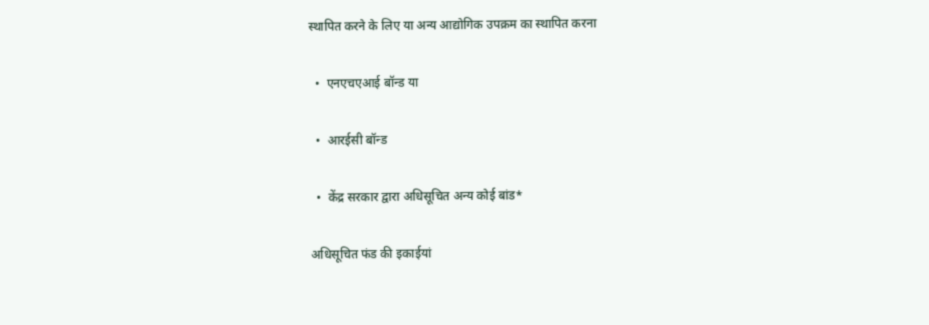स्थापित करने के लिए या अन्य आद्योगिक उपक्रम का स्थापित करना

  •  एनएचएआई बॉन्ड या

  •  आरईसी बॉन्ड

  •  केंद्र सरकार द्वारा अधिसूचित अन्य कोई बांड*

अधिसूचित फंड की इकाईयां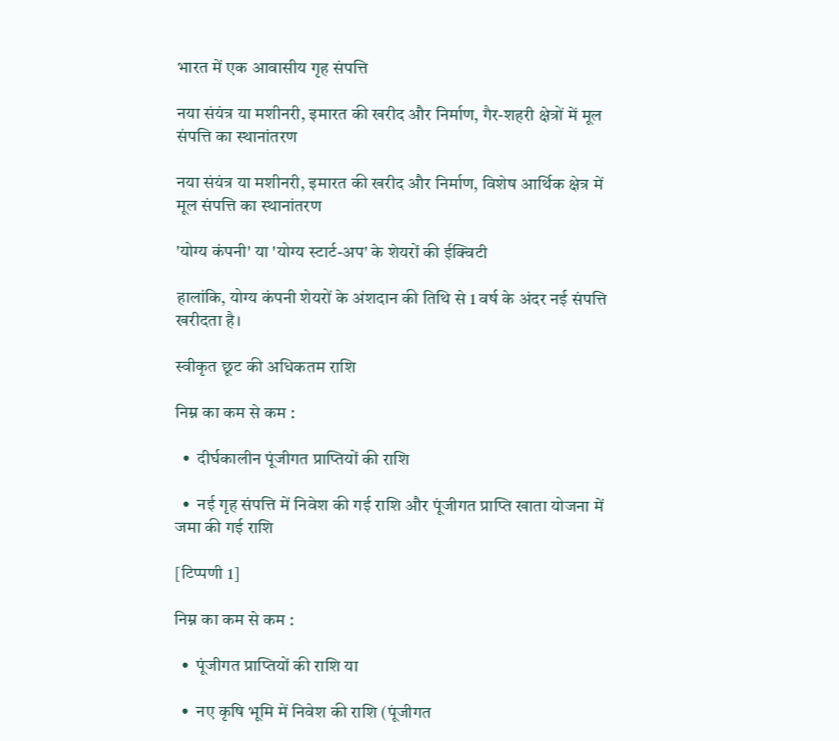भारत में एक आवासीय गृह संपत्ति

नया संयंत्र या मशीनरी, इमारत की खरीद और निर्माण, गैर-शहरी क्षेत्रों में मूल संपत्ति का स्थानांतरण

नया संयंत्र या मशीनरी, इमारत की खरीद और निर्माण, विशेष आर्थिक क्षेत्र में मूल संपत्ति का स्थानांतरण

'योग्य कंपनी' या 'योग्य स्टार्ट-अप' के शेयरों की ईक्विटी

हालांकि, योग्य कंपनी शेयरों के अंशदान की तिथि से 1 वर्ष के अंदर नई संपत्ति खरीदता है।

स्वीकृत छूट की अधिकतम राशि

निम्न का कम से कम :

  •  दीर्घकालीन पूंजीगत प्राप्तियों की राशि

  •  नई गृह संपत्ति में निवेश की गई राशि और पूंजीगत प्राप्ति खाता योजना में जमा की गई राशि

[टिप्पणी 1]

निम्न का कम से कम :

  •  पूंजीगत प्राप्तियों की राशि या

  •  नए कृषि भूमि में निवेश की राशि (पूंजीगत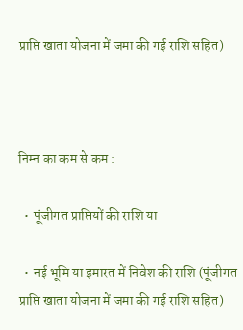प्राप्ति खाता योजना में जमा की गई राशि सहित)



निम्न का कम से कम :

  •  पूंजीगत प्राप्तियों की राशि या

  •  नई भूमि या इमारत में निवेश की राशि (पूंजीगत प्राप्ति खाता योजना में जमा की गई राशि सहित)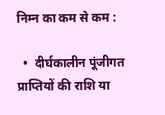निम्न का कम से कम :

  •  दीर्घकालीन पूंजीगत प्राप्तियों की राशि या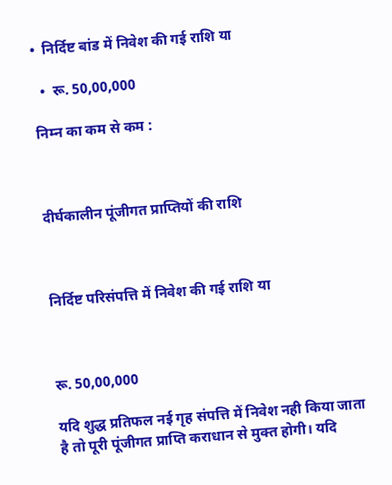•  निर्दिष्ट बांड में निवेश की गई राशि या

  •  रू. 50,00,000

निम्न का कम से कम :



दीर्घकालीन पूंजीगत प्राप्तियों की राशि



निर्दिष्ट परिसंपत्ति में निवेश की गई राशि या



रू. 50,00,000

यदि शुद्ध प्रतिफल नई गृह संपत्ति में निवेश नही किया जाता है तो पूरी पूंजीगत प्राप्ति कराधान से मुक्त होगी। यदि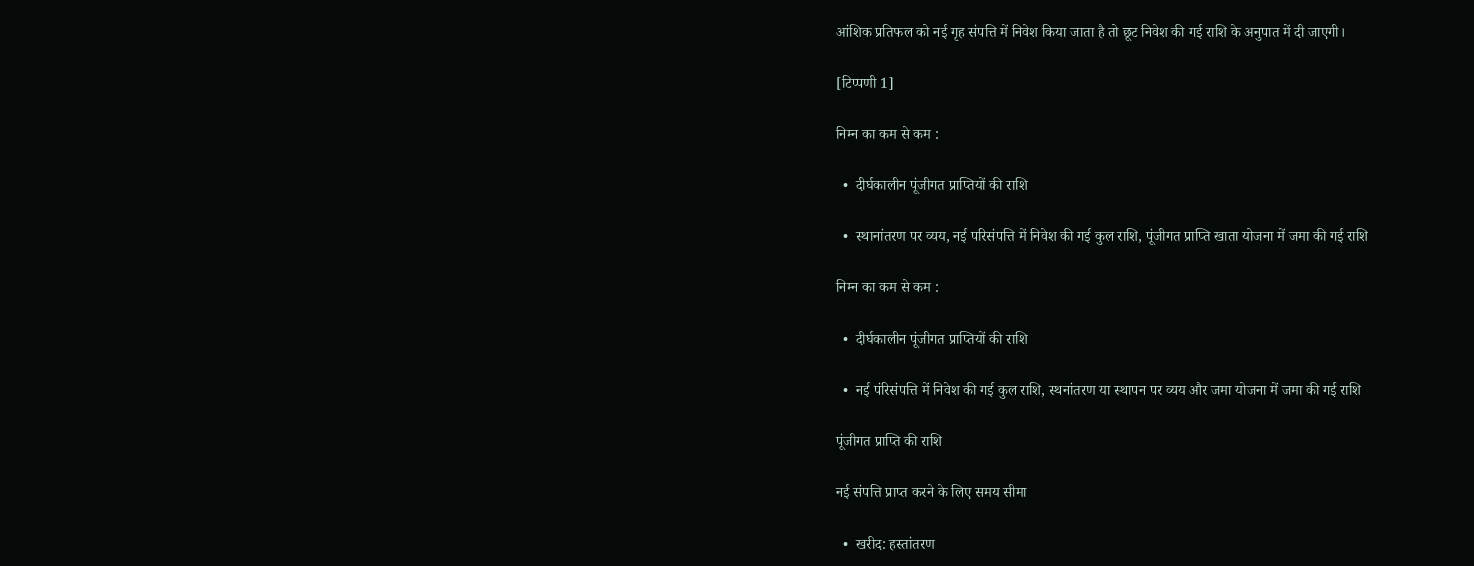आंशिक प्रतिफल को नई गृह संपत्ति में निवेश किया जाता है तो छूट निवेश की गई राशि के अनुपात में दी जाएगी।

[टिप्पणी 1]

निम्न का कम से कम :

  •  दीर्घकालीन पूंजीगत प्राप्तियों की राशि

  •  स्थानांतरण पर व्यय, नई परिसंपत्ति में निवेश की गई कुल राशि, पूंजीगत प्राप्ति खाता योजना में जमा की गई राशि

निम्न का कम से कम :

  •  दीर्घकालीन पूंजीगत प्राप्तियों की राशि

  •  नई पंरिसंपत्ति में निवेश की गई कुल राशि, स्थनांतरण या स्थापन पर व्यय और जमा योजना में जमा की गई राशि

पूंजीगत प्राप्ति की राशि

नई संपत्ति प्राप्त करने के लिए समय सीमा

  •  खरीद: हस्तांतरण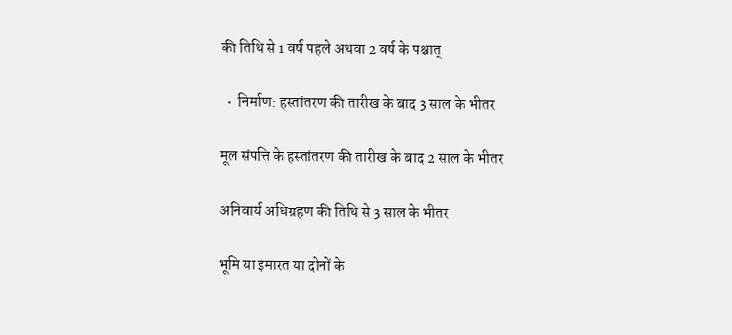की तिथि से 1 वर्ष पहले अथवा 2 वर्ष के पश्चात्

  •  निर्माण: हस्तांतरण की तारीख के बाद 3 साल के भीतर

मूल संपत्ति के हस्तांतरण की तारीख के बाद 2 साल के भीतर

अनिवार्य अधिग्रहण की तिथि से 3 साल के भीतर

भूमि या इमारत या दोनों के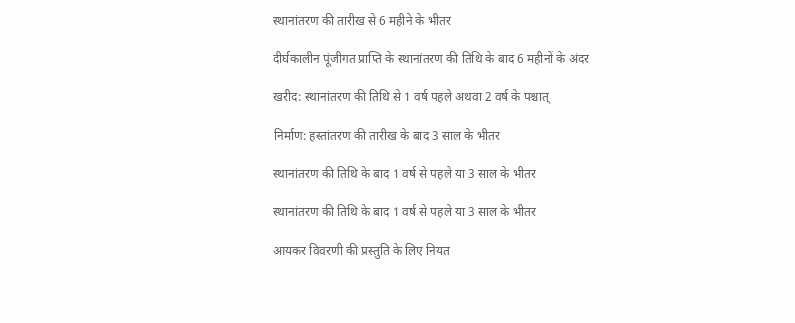स्थानांतरण की तारीख से 6 महीने के भीतर

दीर्घकालीन पूंजीगत प्राप्ति के स्थानांतरण की तिथि के बाद 6 महीनों के अंदर

खरीद: स्थानांतरण की तिथि से 1 वर्ष पहले अथवा 2 वर्ष के पश्चात्

निर्माण: हस्तांतरण की तारीख के बाद 3 साल के भीतर

स्थानांतरण की तिथि के बाद 1 वर्ष से पहले या 3 साल के भीतर

स्थानांतरण की तिथि के बाद 1 वर्ष से पहले या 3 साल के भीतर

आयकर विवरणी की प्रस्तुति के लिए नियत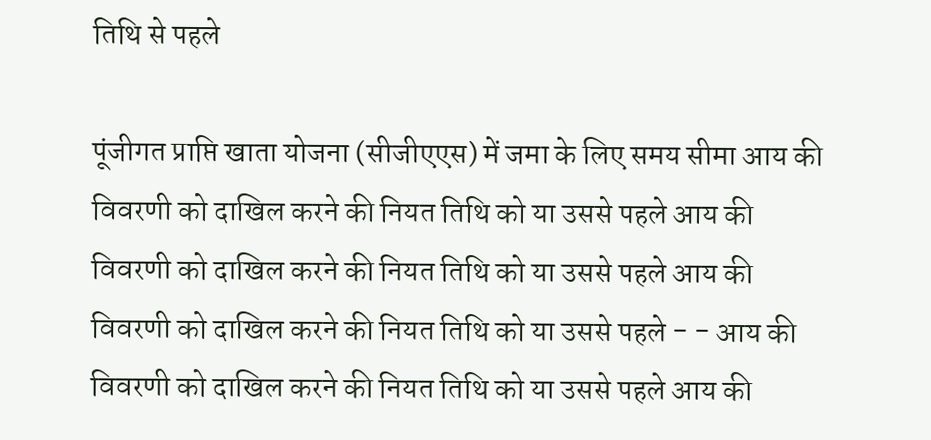तिथि से पहले

पूंजीगत प्राप्ति खाता योजना (सीजीएएस) में जमा के लिए समय सीमा आय की विवरणी को दाखिल करने की नियत तिथि को या उससे पहले आय की विवरणी को दाखिल करने की नियत तिथि को या उससे पहले आय की विवरणी को दाखिल करने की नियत तिथि को या उससे पहले - - आय की विवरणी को दाखिल करने की नियत तिथि को या उससे पहले आय की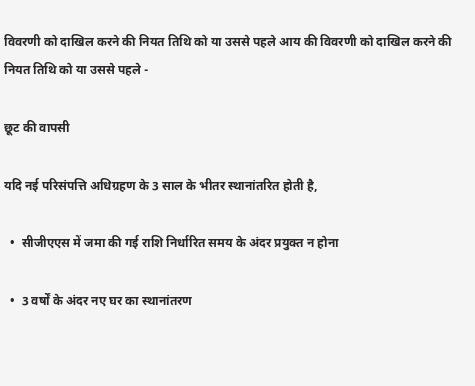विवरणी को दाखिल करने की नियत तिथि को या उससे पहले आय की विवरणी को दाखिल करने की नियत तिथि को या उससे पहले -

छूट की वापसी

यदि नई परिसंपत्ति अधिग्रहण के 3 साल के भीतर स्थानांतरित होती है,

  •  सीजीएएस में जमा की गई राशि निर्धारित समय के अंदर प्रयुक्त न होना

  •  3 वर्षों के अंदर नए घर का स्थानांतरण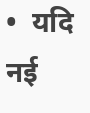•  यदि नई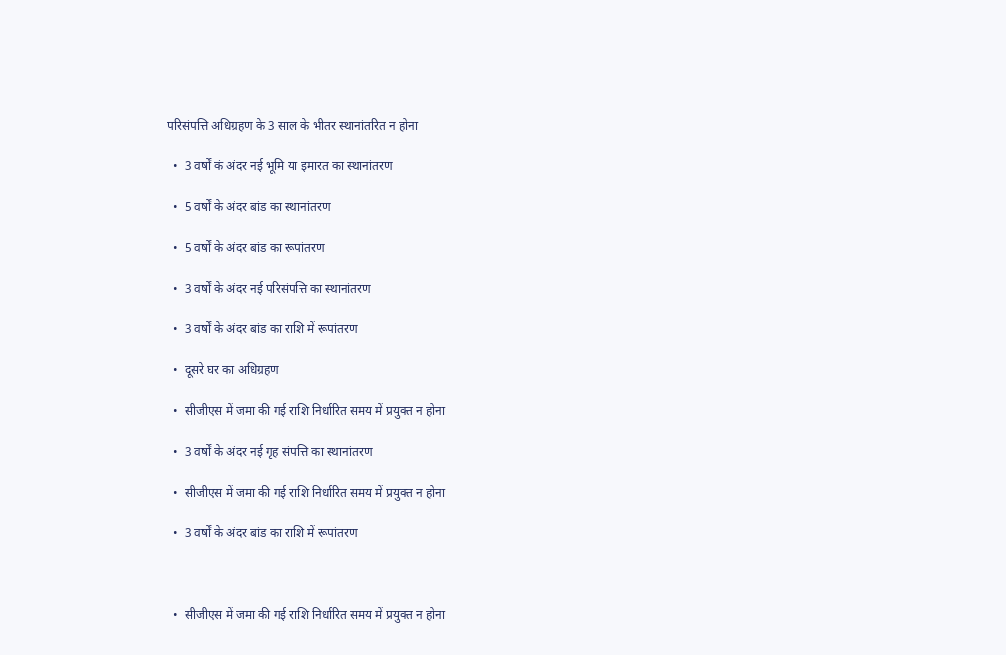परिसंपत्ति अधिग्रहण के 3 साल के भीतर स्थानांतरित न होना

  •  3 वर्षों कं अंदर नई भूमि या इमारत का स्थानांतरण

  •  5 वर्षों के अंदर बांड का स्थानांतरण

  •  5 वर्षों के अंदर बांड का रूपांतरण

  •  3 वर्षों के अंदर नई परिसंपत्ति का स्थानांतरण

  •  3 वर्षों के अंदर बांड का राशि में रूपांतरण

  •  दूसरे घर का अधिग्रहण

  •  सीजीएस में जमा की गई राशि निर्धारित समय में प्रयुक्त न होना

  •  3 वर्षों के अंदर नई गृह संपत्ति का स्थानांतरण

  •  सीजीएस में जमा की गई राशि निर्धारित समय में प्रयुक्त न होना

  •  3 वर्षों के अंदर बांड का राशि में रूपांतरण



  •  सीजीएस में जमा की गई राशि निर्धारित समय में प्रयुक्त न होना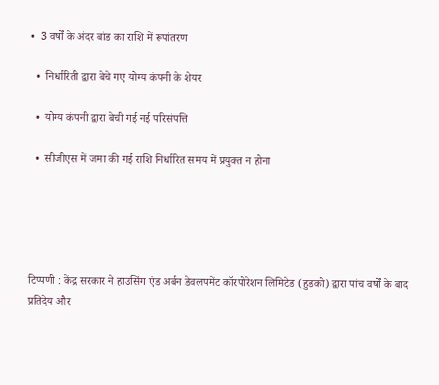•  3 वर्षों के अंदर बांड का राशि में रूपांतरण

  •  निर्धारिती द्वारा बेचे गए योग्य कंपनी के शेयर

  •  योग्य कंपनी द्वारा बेची गई नई परिसंपत्ति

  •  सीजीएस में जमा की गई राशि निर्धारित समय में प्रयुक्त न होना





टिप्पणी : केंद्र सरकार ने हाउसिंग एंड अर्बन डेवलपमेंट कॉरपोरेशन लिमिटेड (हुडको) द्वारा पांच वर्षों के बाद प्रतिदेय और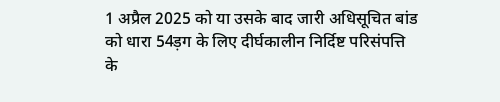1 अप्रैल 2025 को या उसके बाद जारी अधिसूचित बांड को धारा 54ड़ग के लिए दीर्घकालीन निर्दिष्ट परिसंपत्ति के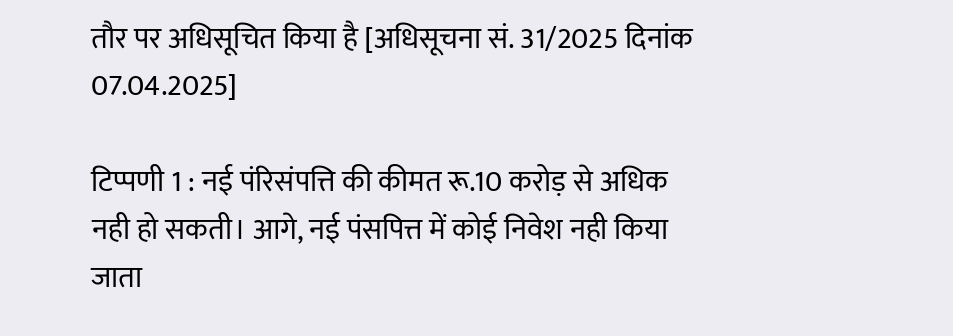तौर पर अधिसूचित किया है [अधिसूचना सं. 31/2025 दिनांक 07.04.2025]

टिप्पणी 1 : नई पंरिसंपत्ति की कीमत रू.10 करोड़ से अधिक नही हो सकती। आगे, नई पंसपित्त में कोई निवेश नही किया जाता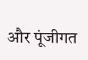और पूंजीगत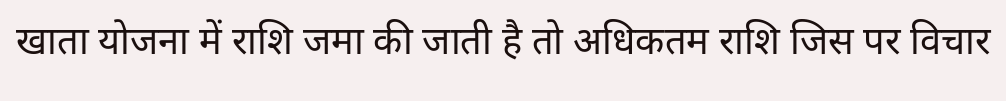खाता योजना में राशि जमा की जाती है तो अधिकतम राशि जिस पर विचार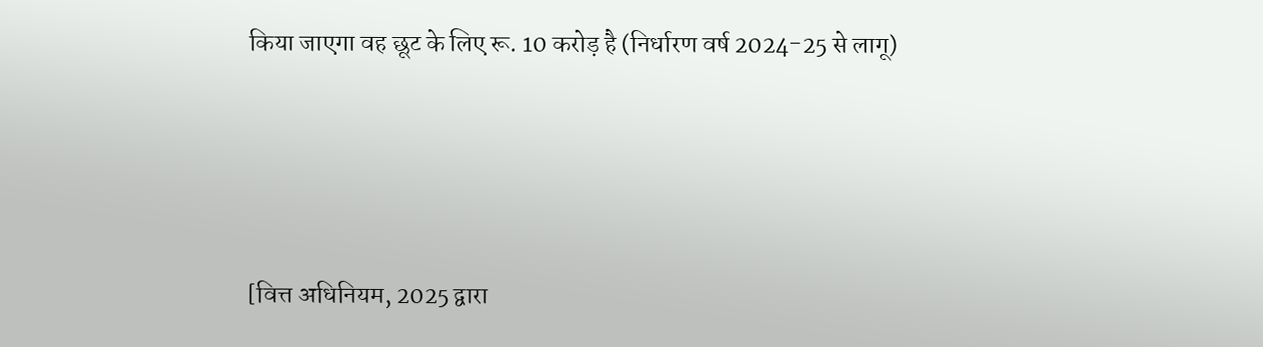किया जाएगा वह छूट के लिए रू. 10 करोड़ है (निर्धारण वर्ष 2024-25 से लागू)





[वित्त अधिनियम, 2025 द्वारा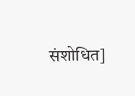संशोधित]